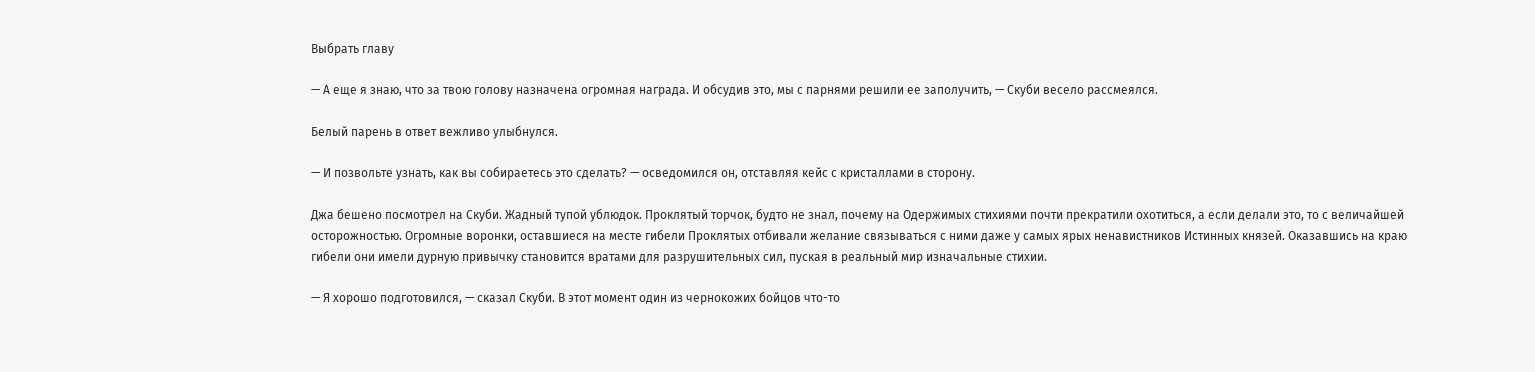Выбрать главу

— А еще я знаю, что за твою голову назначена огромная награда. И обсудив это, мы с парнями решили ее заполучить, — Скуби весело рассмеялся.

Белый парень в ответ вежливо улыбнулся.

— И позвольте узнать, как вы собираетесь это сделать? — осведомился он, отставляя кейс с кристаллами в сторону.

Джа бешено посмотрел на Скуби. Жадный тупой ублюдок. Проклятый торчок, будто не знал, почему на Одержимых стихиями почти прекратили охотиться, а если делали это, то с величайшей осторожностью. Огромные воронки, оставшиеся на месте гибели Проклятых отбивали желание связываться с ними даже у самых ярых ненавистников Истинных князей. Оказавшись на краю гибели они имели дурную привычку становится вратами для разрушительных сил, пуская в реальный мир изначальные стихии.

— Я хорошо подготовился, — сказал Скуби. В этот момент один из чернокожих бойцов что-то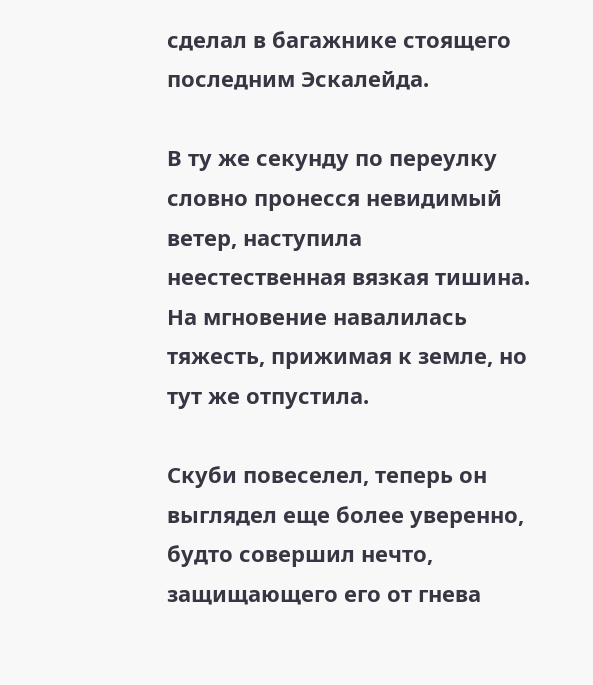сделал в багажнике стоящего последним Эскалейда.

В ту же секунду по переулку словно пронесся невидимый ветер, наступила неестественная вязкая тишина. На мгновение навалилась тяжесть, прижимая к земле, но тут же отпустила.

Скуби повеселел, теперь он выглядел еще более уверенно, будто совершил нечто, защищающего его от гнева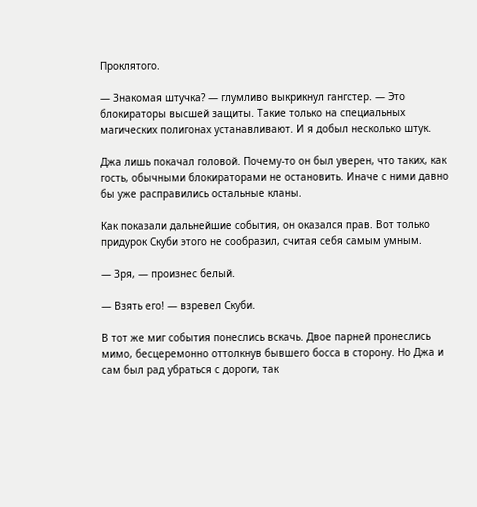Проклятого.

— Знакомая штучка? — глумливо выкрикнул гангстер. — Это блокираторы высшей защиты. Такие только на специальных магических полигонах устанавливают. И я добыл несколько штук.

Джа лишь покачал головой. Почему-то он был уверен, что таких, как гость, обычными блокираторами не остановить. Иначе с ними давно бы уже расправились остальные кланы.

Как показали дальнейшие события, он оказался прав. Вот только придурок Скуби этого не сообразил, считая себя самым умным.

— Зря, — произнес белый.

— Взять его! — взревел Скуби.

В тот же миг события понеслись вскачь. Двое парней пронеслись мимо, бесцеремонно оттолкнув бывшего босса в сторону. Но Джа и сам был рад убраться с дороги, так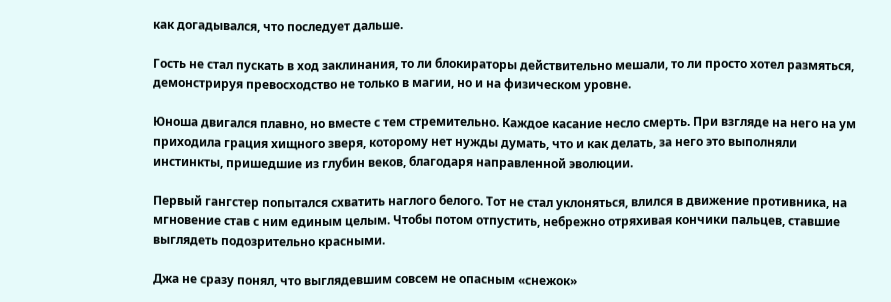как догадывался, что последует дальше.

Гость не стал пускать в ход заклинания, то ли блокираторы действительно мешали, то ли просто хотел размяться, демонстрируя превосходство не только в магии, но и на физическом уровне.

Юноша двигался плавно, но вместе с тем стремительно. Каждое касание несло смерть. При взгляде на него на ум приходила грация хищного зверя, которому нет нужды думать, что и как делать, за него это выполняли инстинкты, пришедшие из глубин веков, благодаря направленной эволюции.

Первый гангстер попытался схватить наглого белого. Тот не стал уклоняться, влился в движение противника, на мгновение став с ним единым целым. Чтобы потом отпустить, небрежно отряхивая кончики пальцев, ставшие выглядеть подозрительно красными.

Джа не сразу понял, что выглядевшим совсем не опасным «снежок»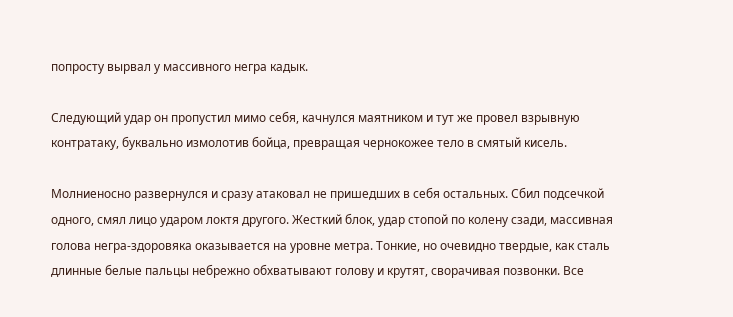попросту вырвал у массивного негра кадык.

Следующий удар он пропустил мимо себя, качнулся маятником и тут же провел взрывную контратаку, буквально измолотив бойца, превращая чернокожее тело в смятый кисель.

Молниеносно развернулся и сразу атаковал не пришедших в себя остальных. Сбил подсечкой одного, смял лицо ударом локтя другого. Жесткий блок, удар стопой по колену сзади, массивная голова негра-здоровяка оказывается на уровне метра. Тонкие, но очевидно твердые, как сталь длинные белые пальцы небрежно обхватывают голову и крутят, сворачивая позвонки. Все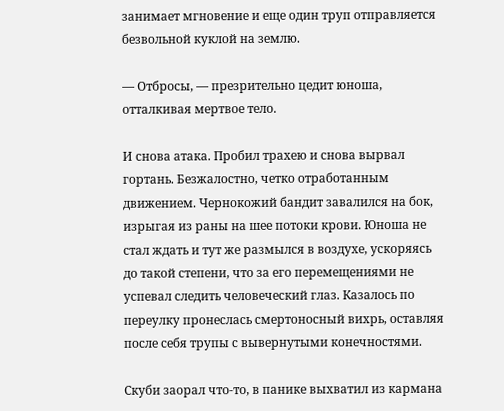занимает мгновение и еще один труп отправляется безвольной куклой на землю.

— Отбросы, — презрительно цедит юноша, отталкивая мертвое тело.

И снова атака. Пробил трахею и снова вырвал гортань. Безжалостно, четко отработанным движением. Чернокожий бандит завалился на бок, изрыгая из раны на шее потоки крови. Юноша не стал ждать и тут же размылся в воздухе, ускоряясь до такой степени, что за его перемещениями не успевал следить человеческий глаз. Казалось по переулку пронеслась смертоносный вихрь, оставляя после себя трупы с вывернутыми конечностями.

Скуби заорал что-то, в панике выхватил из кармана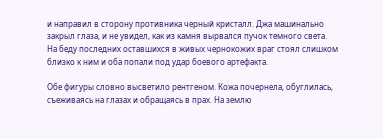и направил в сторону противника черный кристалл. Джа машинально закрыл глаза, и не увидел, как из камня вырвался пучок темного света. На беду последних оставшихся в живых чернокожих враг стоял слишком близко к ним и оба попали под удар боевого артефакта.

Обе фигуры словно высветило рентгеном. Кожа почернела, обуглилась, съеживаясь на глазах и обращаясь в прах. На землю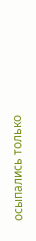осыпались только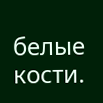белые кости.